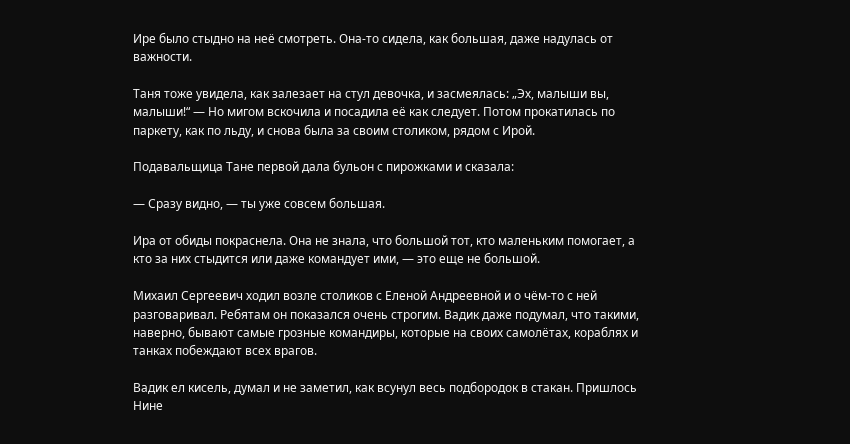Ире было стыдно на неё смотреть. Она-то сидела, как большая, даже надулась от важности.

Таня тоже увидела, как залезает на стул девочка, и засмеялась: „Эх, малыши вы, малыши!“ — Но мигом вскочила и посадила её как следует. Потом прокатилась по паркету, как по льду, и снова была за своим столиком, рядом с Ирой.

Подавальщица Тане первой дала бульон с пирожками и сказала:

— Сразу видно, — ты уже совсем большая.

Ира от обиды покраснела. Она не знала, что большой тот, кто маленьким помогает, а кто за них стыдится или даже командует ими, — это еще не большой.

Михаил Сергеевич ходил возле столиков с Еленой Андреевной и о чём-то с ней разговаривал. Ребятам он показался очень строгим. Вадик даже подумал, что такими, наверно, бывают самые грозные командиры, которые на своих самолётах, кораблях и танках побеждают всех врагов.

Вадик ел кисель, думал и не заметил, как всунул весь подбородок в стакан. Пришлось Нине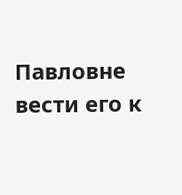Павловне вести его к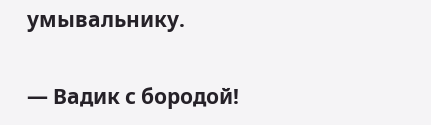умывальнику.

— Вадик с бородой!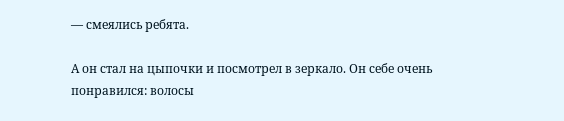— смеялись ребята.

А он стал на цыпочки и посмотрел в зеркало. Он себе очень понравился: волосы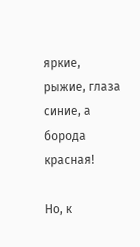яркие, рыжие, глаза синие, а борода красная!

Но, к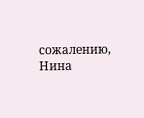сожалению, Нина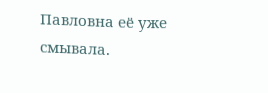Павловна её уже смывала.